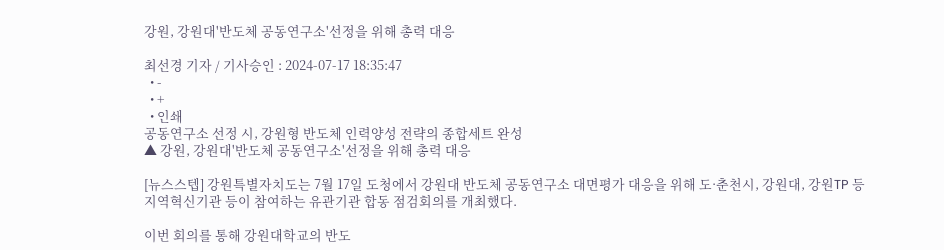강원, 강원대'반도체 공동연구소'선정을 위해 총력 대응

최선경 기자 / 기사승인 : 2024-07-17 18:35:47
  • -
  • +
  • 인쇄
공동연구소 선정 시, 강원형 반도체 인력양성 전략의 종합세트 완성
▲ 강원, 강원대'반도체 공동연구소'선정을 위해 총력 대응

[뉴스스텝] 강원특별자치도는 7월 17일 도청에서 강원대 반도체 공동연구소 대면평가 대응을 위해 도·춘천시, 강원대, 강원TP 등 지역혁신기관 등이 참여하는 유관기관 합동 점검회의를 개최했다.

이번 회의를 통해 강원대학교의 반도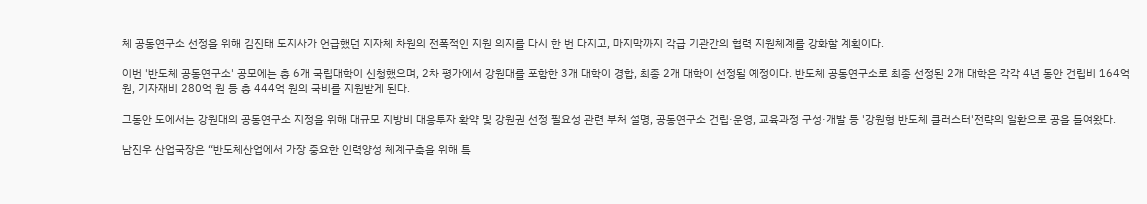체 공동연구소 선정을 위해 김진태 도지사가 언급했던 지자체 차원의 전폭적인 지원 의지를 다시 한 번 다지고, 마지막까지 각급 기관간의 협력 지원체계를 강화할 계획이다.

이번 '반도체 공동연구소' 공모에는 총 6개 국립대학이 신청했으며, 2차 평가에서 강원대를 포함한 3개 대학이 경합, 최종 2개 대학이 선정될 예정이다. 반도체 공동연구소로 최종 선정된 2개 대학은 각각 4년 동안 건립비 164억 원, 기자재비 280억 원 등 총 444억 원의 국비를 지원받게 된다.

그동안 도에서는 강원대의 공동연구소 지정을 위해 대규모 지방비 대응투자 확약 및 강원권 선정 필요성 관련 부처 설명, 공동연구소 건립·운영, 교육과정 구성·개발 등 '강원형 반도체 클러스터'전략의 일환으로 공을 들여왔다.

남진우 산업국장은 “반도체산업에서 가장 중요한 인력양성 체계구축을 위해 특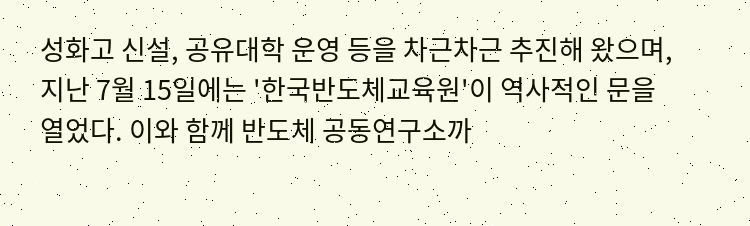성화고 신설, 공유대학 운영 등을 차근차근 추진해 왔으며, 지난 7월 15일에는 '한국반도체교육원'이 역사적인 문을 열었다. 이와 함께 반도체 공동연구소까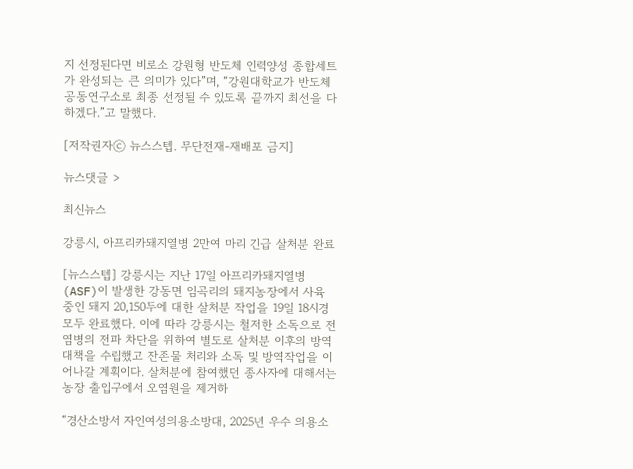지 선정된다면 비로소 강원형 반도체 인력양성 종합세트가 완성되는 큰 의미가 있다”며, “강원대학교가 반도체 공동연구소로 최종 선정될 수 있도록 끝까지 최선을 다하겠다.”고 말했다.

[저작권자ⓒ 뉴스스텝. 무단전재-재배포 금지]

뉴스댓글 >

최신뉴스

강릉시, 아프리카돼지열병 2만여 마리 긴급 살처분 완료

[뉴스스텝] 강릉시는 지난 17일 아프리카돼지열병(ASF)이 발생한 강동면 임곡리의 돼지농장에서 사육 중인 돼지 20,150두에 대한 살처분 작업을 19일 18시경 모두 완료했다. 이에 따라 강릉시는 철저한 소독으로 전염병의 전파 차단을 위하여 별도로 살처분 이후의 방역대책을 수립했고 잔존물 처리와 소독 및 방역작업을 이어나갈 계획이다. 살처분에 참여했던 종사자에 대해서는 농장 출입구에서 오염원을 제거하

“경산소방서 자인여성의용소방대, 2025년 우수 의용소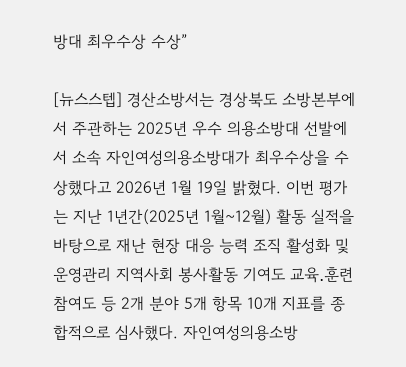방대 최우수상 수상”

[뉴스스텝] 경산소방서는 경상북도 소방본부에서 주관하는 2025년 우수 의용소방대 선발에서 소속 자인여성의용소방대가 최우수상을 수상했다고 2026년 1월 19일 밝혔다. 이번 평가는 지난 1년간(2025년 1월~12월) 활동 실적을 바탕으로 재난 현장 대응 능력 조직 활성화 및 운영관리 지역사회 봉사활동 기여도 교육․훈련 참여도 등 2개 분야 5개 항목 10개 지표를 종합적으로 심사했다. 자인여성의용소방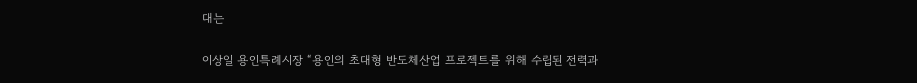대는

이상일 용인특례시장 “용인의 초대형 반도체산업 프로젝트를 위해 수립된 전력과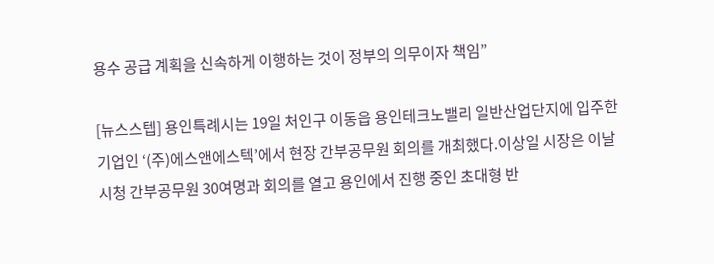용수 공급 계획을 신속하게 이행하는 것이 정부의 의무이자 책임”

[뉴스스텝] 용인특례시는 19일 처인구 이동읍 용인테크노밸리 일반산업단지에 입주한 기업인 ‘(주)에스앤에스텍’에서 현장 간부공무원 회의를 개최했다.이상일 시장은 이날 시청 간부공무원 30여명과 회의를 열고 용인에서 진행 중인 초대형 반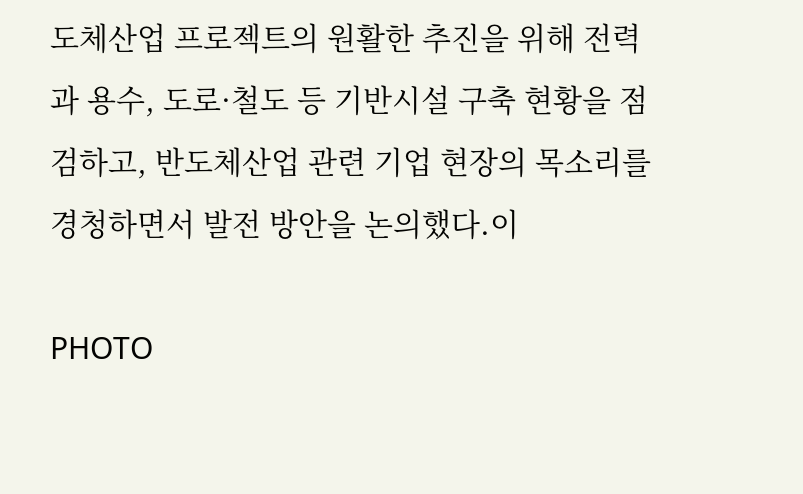도체산업 프로젝트의 원활한 추진을 위해 전력과 용수, 도로·철도 등 기반시설 구축 현황을 점검하고, 반도체산업 관련 기업 현장의 목소리를 경청하면서 발전 방안을 논의했다.이

PHOTO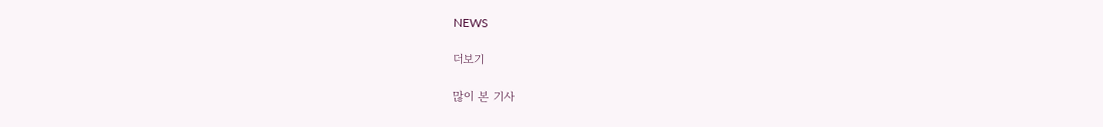NEWS

더보기

많이 본 기사